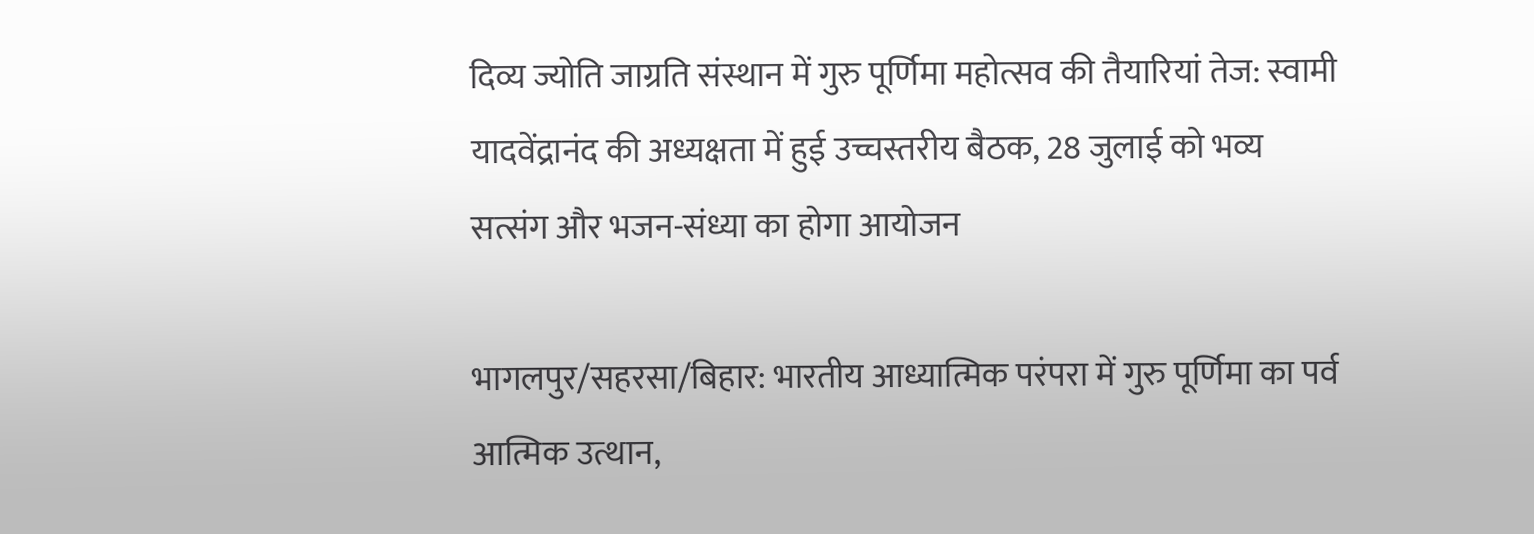दिव्य ज्योति जाग्रति संस्थान में गुरु पूर्णिमा महोत्सव की तैयारियां तेज: स्वामी यादवेंद्रानंद की अध्यक्षता में हुई उच्चस्तरीय बैठक, 28 जुलाई को भव्य सत्संग और भजन-संध्या का होगा आयोजन

भागलपुर/सहरसा/बिहार: भारतीय आध्यात्मिक परंपरा में गुरु पूर्णिमा का पर्व आत्मिक उत्थान,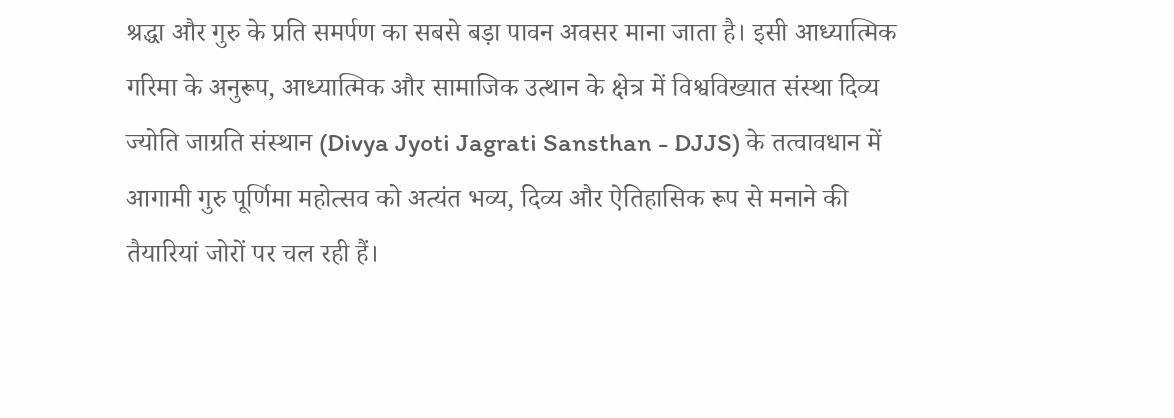श्रद्धा और गुरु के प्रति समर्पण का सबसे बड़ा पावन अवसर माना जाता है। इसी आध्यात्मिक गरिमा के अनुरूप, आध्यात्मिक और सामाजिक उत्थान के क्षेत्र में विश्वविख्यात संस्था दिव्य ज्योति जाग्रति संस्थान (Divya Jyoti Jagrati Sansthan - DJJS) के तत्वावधान में आगामी गुरु पूर्णिमा महोत्सव को अत्यंत भव्य, दिव्य और ऐतिहासिक रूप से मनाने की तैयारियां जोरों पर चल रही हैं।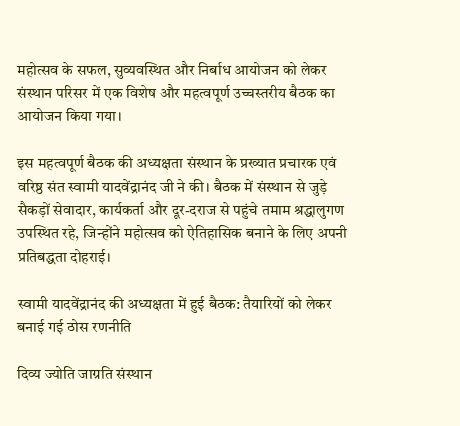महोत्सव के सफल, सुव्यवस्थित और निर्बाध आयोजन को लेकर संस्थान परिसर में एक विशेष और महत्वपूर्ण उच्चस्तरीय बैठक का आयोजन किया गया।

इस महत्वपूर्ण बैठक की अध्यक्षता संस्थान के प्रख्यात प्रचारक एवं वरिष्ठ संत स्वामी यादवेंद्रानंद जी ने की। बैठक में संस्थान से जुड़े सैकड़ों सेवादार, कार्यकर्ता और दूर-दराज से पहुंचे तमाम श्रद्धालुगण उपस्थित रहे, जिन्होंने महोत्सव को ऐतिहासिक बनाने के लिए अपनी प्रतिबद्धता दोहराई।

स्वामी यादवेंद्रानंद की अध्यक्षता में हुई बैठक: तैयारियों को लेकर बनाई गई ठोस रणनीति

दिव्य ज्योति जाग्रति संस्थान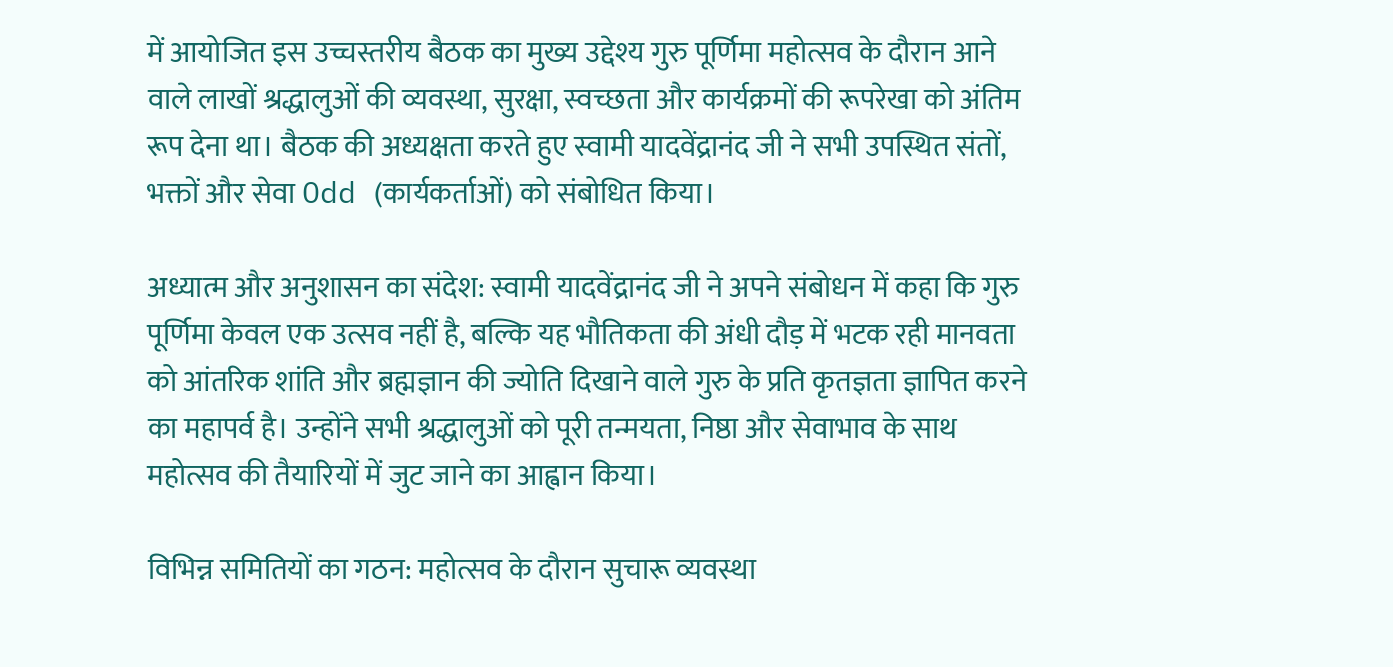में आयोजित इस उच्चस्तरीय बैठक का मुख्य उद्देश्य गुरु पूर्णिमा महोत्सव के दौरान आने वाले लाखों श्रद्धालुओं की व्यवस्था, सुरक्षा, स्वच्छता और कार्यक्रमों की रूपरेखा को अंतिम रूप देना था। बैठक की अध्यक्षता करते हुए स्वामी यादवेंद्रानंद जी ने सभी उपस्थित संतों, भक्तों और सेवा Odd (कार्यकर्ताओं) को संबोधित किया।

अध्यात्म और अनुशासन का संदेश: स्वामी यादवेंद्रानंद जी ने अपने संबोधन में कहा कि गुरु पूर्णिमा केवल एक उत्सव नहीं है, बल्कि यह भौतिकता की अंधी दौड़ में भटक रही मानवता को आंतरिक शांति और ब्रह्मज्ञान की ज्योति दिखाने वाले गुरु के प्रति कृतज्ञता ज्ञापित करने का महापर्व है। उन्होंने सभी श्रद्धालुओं को पूरी तन्मयता, निष्ठा और सेवाभाव के साथ महोत्सव की तैयारियों में जुट जाने का आह्वान किया।

विभिन्न समितियों का गठन: महोत्सव के दौरान सुचारू व्यवस्था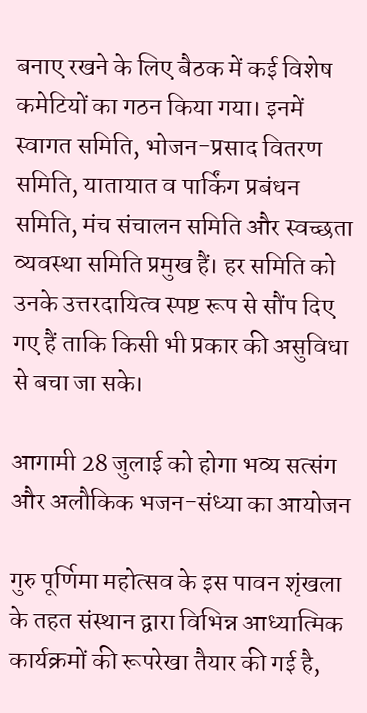बनाए रखने के लिए बैठक में कई विशेष कमेटियों का गठन किया गया। इनमें स्वागत समिति, भोजन-प्रसाद वितरण समिति, यातायात व पार्किंग प्रबंधन समिति, मंच संचालन समिति और स्वच्छता व्यवस्था समिति प्रमुख हैं। हर समिति को उनके उत्तरदायित्व स्पष्ट रूप से सौंप दिए गए हैं ताकि किसी भी प्रकार की असुविधा से बचा जा सके।

आगामी 28 जुलाई को होगा भव्य सत्संग और अलौकिक भजन-संध्या का आयोजन

गुरु पूर्णिमा महोत्सव के इस पावन शृंखला के तहत संस्थान द्वारा विभिन्न आध्यात्मिक कार्यक्रमों की रूपरेखा तैयार की गई है,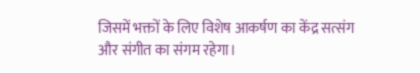जिसमें भक्तों के लिए विशेष आकर्षण का केंद्र सत्संग और संगीत का संगम रहेगा।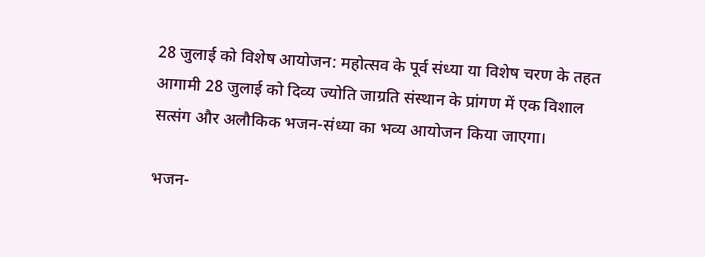28 जुलाई को विशेष आयोजन: महोत्सव के पूर्व संध्या या विशेष चरण के तहत आगामी 28 जुलाई को दिव्य ज्योति जाग्रति संस्थान के प्रांगण में एक विशाल सत्संग और अलौकिक भजन-संध्या का भव्य आयोजन किया जाएगा।

भजन-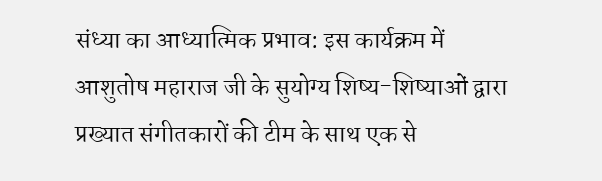संध्या का आध्यात्मिक प्रभाव: इस कार्यक्रम में आशुतोष महाराज जी के सुयोग्य शिष्य-शिष्याओं द्वारा प्रख्यात संगीतकारों की टीम के साथ एक से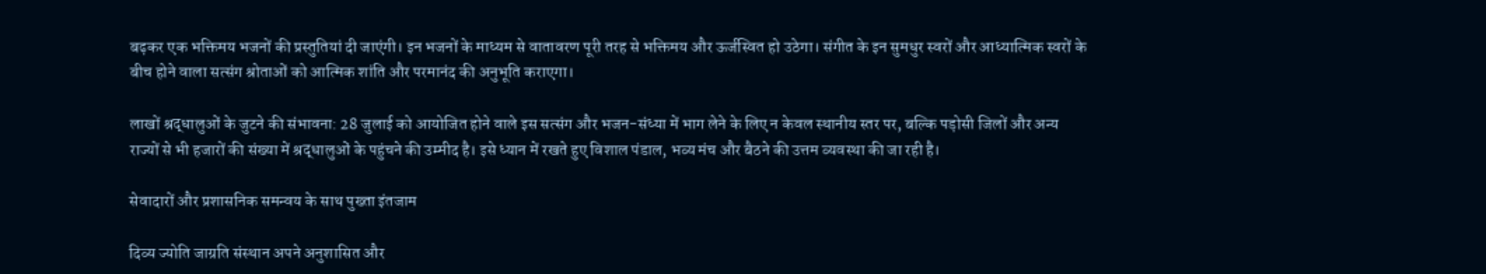बढ़कर एक भक्तिमय भजनों की प्रस्तुतियां दी जाएंगी। इन भजनों के माध्यम से वातावरण पूरी तरह से भक्तिमय और ऊर्जस्वित हो उठेगा। संगीत के इन सुमधुर स्वरों और आध्यात्मिक स्वरों के बीच होने वाला सत्संग श्रोताओं को आत्मिक शांति और परमानंद की अनुभूति कराएगा।

लाखों श्रद्धालुओं के जुटने की संभावना: 28 जुलाई को आयोजित होने वाले इस सत्संग और भजन-संध्या में भाग लेने के लिए न केवल स्थानीय स्तर पर, बल्कि पड़ोसी जिलों और अन्य राज्यों से भी हजारों की संख्या में श्रद्धालुओं के पहुंचने की उम्मीद है। इसे ध्यान में रखते हुए विशाल पंडाल, भव्य मंच और बैठने की उत्तम व्यवस्था की जा रही है।

सेवादारों और प्रशासनिक समन्वय के साथ पुख्ता इंतजाम

दिव्य ज्योति जाग्रति संस्थान अपने अनुशासित और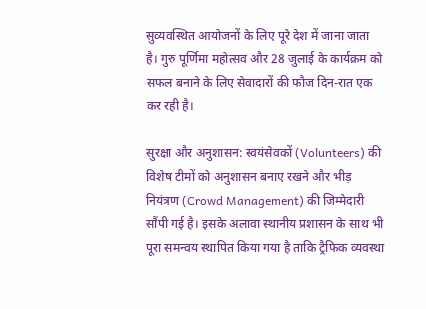सुव्यवस्थित आयोजनों के लिए पूरे देश में जाना जाता है। गुरु पूर्णिमा महोत्सव और 28 जुलाई के कार्यक्रम को सफल बनाने के लिए सेवादारों की फौज दिन-रात एक कर रही है।

सुरक्षा और अनुशासन: स्वयंसेवकों (Volunteers) की विशेष टीमों को अनुशासन बनाए रखने और भीड़ नियंत्रण (Crowd Management) की जिम्मेदारी सौंपी गई है। इसके अलावा स्थानीय प्रशासन के साथ भी पूरा समन्वय स्थापित किया गया है ताकि ट्रैफिक व्यवस्था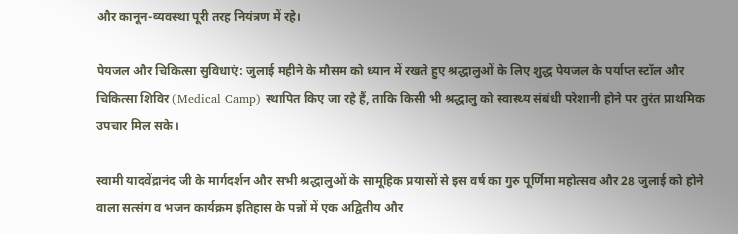और कानून-व्यवस्था पूरी तरह नियंत्रण में रहे।

पेयजल और चिकित्सा सुविधाएं: जुलाई महीने के मौसम को ध्यान में रखते हुए श्रद्धालुओं के लिए शुद्ध पेयजल के पर्याप्त स्टॉल और चिकित्सा शिविर (Medical Camp) स्थापित किए जा रहे हैं, ताकि किसी भी श्रद्धालु को स्वास्थ्य संबंधी परेशानी होने पर तुरंत प्राथमिक उपचार मिल सके।

स्वामी यादवेंद्रानंद जी के मार्गदर्शन और सभी श्रद्धालुओं के सामूहिक प्रयासों से इस वर्ष का गुरु पूर्णिमा महोत्सव और 28 जुलाई को होने वाला सत्संग व भजन कार्यक्रम इतिहास के पन्नों में एक अद्वितीय और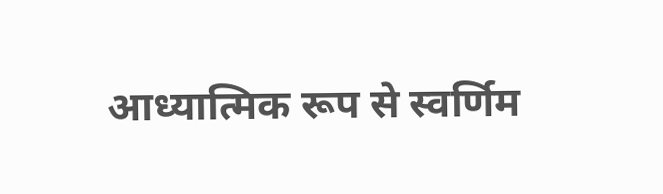आध्यात्मिक रूप से स्वर्णिम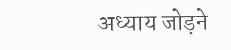अध्याय जोड़ने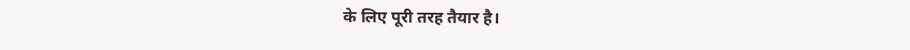के लिए पूरी तरह तैयार है।